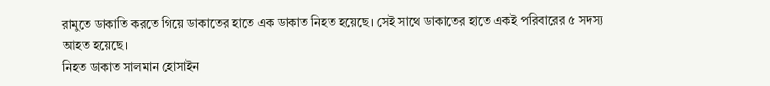রামুতে ডাকাতি করতে গিয়ে ডাকাতের হাতে এক ডাকাত নিহত হয়েছে। সেই সাথে ডাকাতের হাতে একই পরিবারের ৫ সদস্য আহত হয়েছে।
নিহত ডাকাত সালমান হোসাইন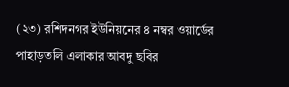(২৩) রশিদনগর ইউনিয়নের ৪ নম্বর ওয়ার্ডের পাহাড়তলি এলাকার আবদু ছবির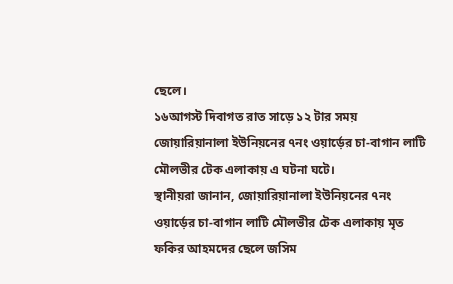ছেলে।
১৬আগস্ট দিবাগত রাত সাড়ে ১২ টার সময় জোয়ারিয়ানালা ইউনিয়নের ৭নং ওয়ার্ড়ের চা-বাগান লাটি মৌলভীর টেক এলাকায় এ ঘটনা ঘটে।
স্থানীয়রা জানান, জোয়ারিয়ানালা ইউনিয়নের ৭নং ওয়ার্ড়ের চা-বাগান লাটি মৌলভীর টেক এলাকায় মৃত ফকির আহমদের ছেলে জসিম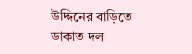উদ্দিনের বাড়িতে ডাকাত দল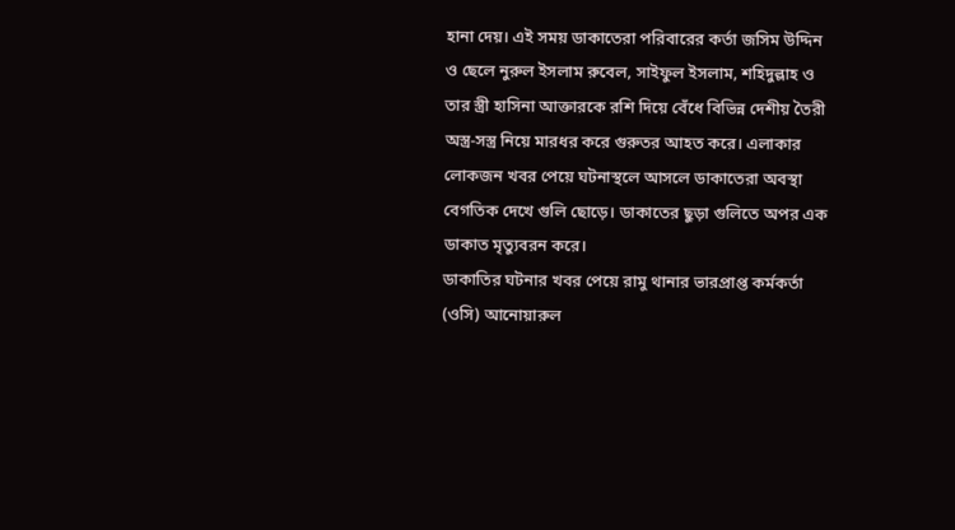হানা দেয়। এই সময় ডাকাতেরা পরিবারের কর্তা জসিম উদ্দিন ও ছেলে নুরুল ইসলাম রুবেল, সাইফুল ইসলাম, শহিদুল্লাহ ও তার স্ত্রী হাসিনা আক্তারকে রশি দিয়ে বেঁধে বিভিন্ন দেশীয় তৈরী অস্ত্র-সস্ত্র নিয়ে মারধর করে গুরুতর আহত করে। এলাকার লোকজন খবর পেয়ে ঘটনাস্থলে আসলে ডাকাতেরা অবস্থা বেগতিক দেখে গুলি ছোড়ে। ডাকাতের ছুড়া গুলিতে অপর এক ডাকাত মৃত্যুবরন করে।
ডাকাতির ঘটনার খবর পেয়ে রামু থানার ভারপ্রাপ্ত কর্মকর্তা (ওসি) আনোয়ারুল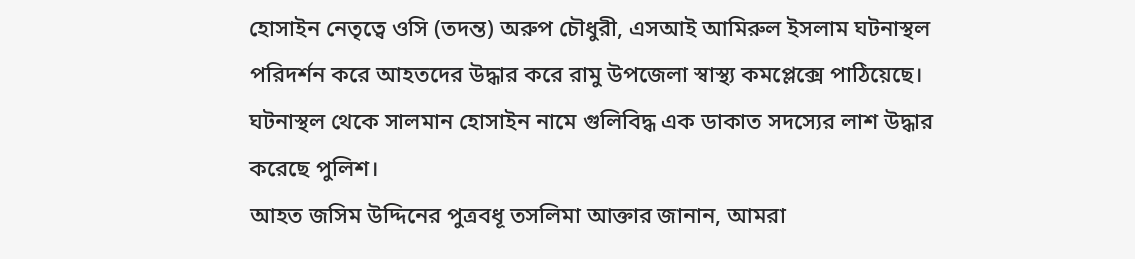হোসাইন নেতৃত্বে ওসি (তদন্ত) অরুপ চৌধুরী, এসআই আমিরুল ইসলাম ঘটনাস্থল পরিদর্শন করে আহতদের উদ্ধার করে রামু উপজেলা স্বাস্থ্য কমপ্লেক্সে পাঠিয়েছে। ঘটনাস্থল থেকে সালমান হোসাইন নামে গুলিবিদ্ধ এক ডাকাত সদস্যের লাশ উদ্ধার করেছে পুলিশ।
আহত জসিম উদ্দিনের পুত্রবধূ তসলিমা আক্তার জানান, আমরা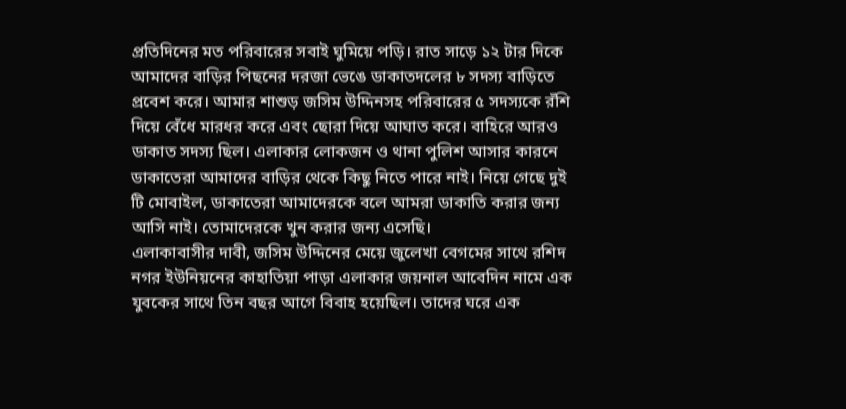প্রতিদিনের মত পরিবারের সবাই ঘুমিয়ে পড়ি। রাত সাড়ে ১২ টার দিকে আমাদের বাড়ির পিছনের দরজা ভেঙে ডাকাতদলের ৮ সদস্য বাড়িতে প্রবেশ করে। আমার শাশুড় জসিম উদ্দিনসহ পরিবারের ৫ সদস্যকে রঁশি দিয়ে বেঁধে মারধর করে এবং ছোরা দিয়ে আঘাত করে। বাহিরে আরও ডাকাত সদস্য ছিল। এলাকার লোকজন ও থানা পুলিশ আসার কারনে ডাকাতেরা আমাদের বাড়ির থেকে কিছু নিতে পারে নাই। নিয়ে গেছে দুই টি মোবাইল, ডাকাতেরা আমাদেরকে বলে আমরা ডাকাতি করার জন্য আসি নাই। তোমাদেরকে খুন করার জন্য এসেছি।
এলাকাবাসীর দাবী, জসিম উদ্দিনের মেয়ে জুলেখা বেগমের সাথে রশিদ নগর ইউনিয়নের কাহাতিয়া পাড়া এলাকার জয়নাল আবেদিন নামে এক যুবকের সাথে তিন বছর আগে বিবাহ হয়েছিল। তাদের ঘরে এক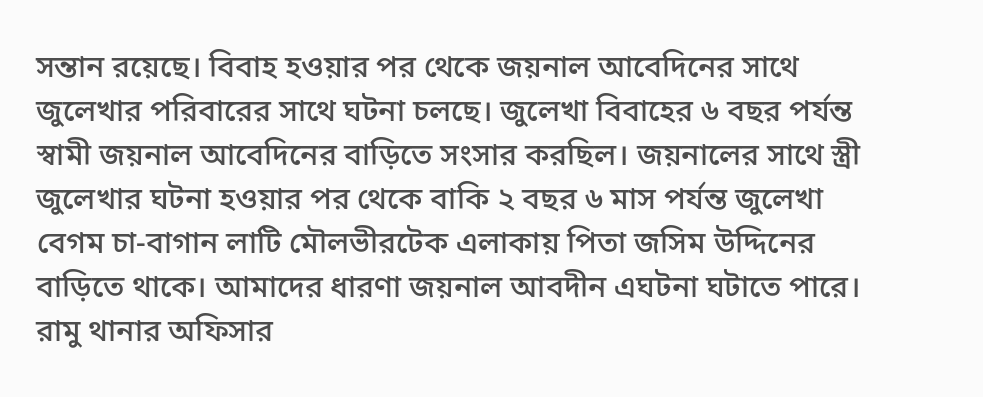সন্তান রয়েছে। বিবাহ হওয়ার পর থেকে জয়নাল আবেদিনের সাথে জুলেখার পরিবারের সাথে ঘটনা চলছে। জুলেখা বিবাহের ৬ বছর পর্যন্ত স্বামী জয়নাল আবেদিনের বাড়িতে সংসার করছিল। জয়নালের সাথে স্ত্রী জুলেখার ঘটনা হওয়ার পর থেকে বাকি ২ বছর ৬ মাস পর্যন্ত জুলেখা বেগম চা-বাগান লাটি মৌলভীরটেক এলাকায় পিতা জসিম উদ্দিনের বাড়িতে থাকে। আমাদের ধারণা জয়নাল আবদীন এঘটনা ঘটাতে পারে।
রামু থানার অফিসার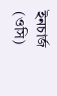ইনচার্জ (ওসি)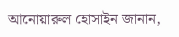আনোয়ারুল হোসাইন জানান,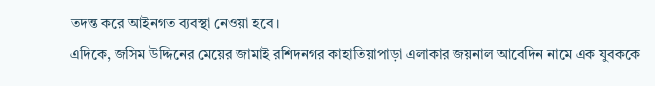তদন্ত করে আইনগত ব্যবস্থা নেওয়া হবে।
এদিকে, জসিম উদ্দিনের মেয়ের জামাই রশিদনগর কাহাতিয়াপাড়া এলাকার জয়নাল আবেদিন নামে এক যুবককে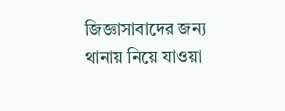জিজ্ঞাসাবাদের জন্য থানায় নিয়ে যাওয়া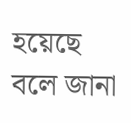হয়েছে বলে জানা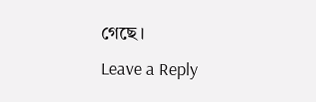গেছে।
Leave a Reply